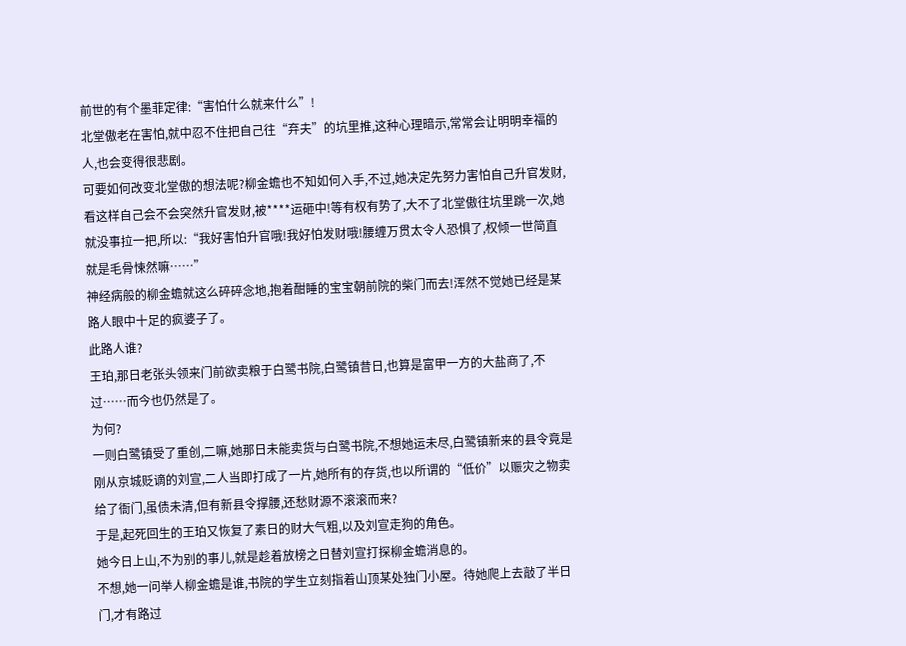前世的有个墨菲定律:“害怕什么就来什么”!
北堂傲老在害怕,就中忍不住把自己往“弃夫”的坑里推,这种心理暗示,常常会让明明幸福的人,也会变得很悲剧。
可要如何改变北堂傲的想法呢?柳金蟾也不知如何入手,不过,她决定先努力害怕自己升官发财,看这样自己会不会突然升官发财,被****运砸中!等有权有势了,大不了北堂傲往坑里跳一次,她就没事拉一把,所以:“我好害怕升官哦!我好怕发财哦!腰缠万贯太令人恐惧了,权倾一世简直就是毛骨悚然嘛……”
神经病般的柳金蟾就这么碎碎念地,抱着酣睡的宝宝朝前院的柴门而去!浑然不觉她已经是某路人眼中十足的疯婆子了。
此路人谁?
王珀,那日老张头领来门前欲卖粮于白鹭书院,白鹭镇昔日,也算是富甲一方的大盐商了,不过……而今也仍然是了。
为何?
一则白鹭镇受了重创,二嘛,她那日未能卖货与白鹭书院,不想她运未尽,白鹭镇新来的县令竟是刚从京城贬谪的刘宣,二人当即打成了一片,她所有的存货,也以所谓的“低价”以赈灾之物卖给了衙门,虽债未清,但有新县令撑腰,还愁财源不滚滚而来?
于是,起死回生的王珀又恢复了素日的财大气粗,以及刘宣走狗的角色。
她今日上山,不为别的事儿,就是趁着放榜之日替刘宣打探柳金蟾消息的。
不想,她一问举人柳金蟾是谁,书院的学生立刻指着山顶某处独门小屋。待她爬上去敲了半日门,才有路过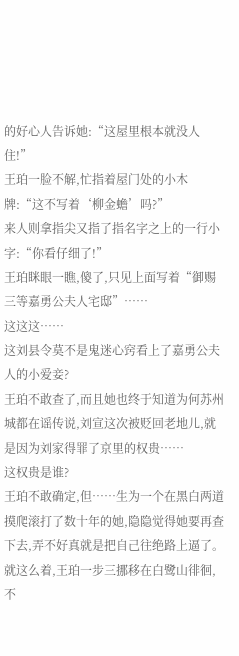的好心人告诉她:“这屋里根本就没人住!”
王珀一脸不解,忙指着屋门处的小木牌:“这不写着‘柳金蟾’吗?”
来人则拿指尖又指了指名字之上的一行小字:“你看仔细了!”
王珀眯眼一瞧,傻了,只见上面写着“御赐三等嘉勇公夫人宅邸”……
这这这……
这刘县令莫不是鬼迷心窍看上了嘉勇公夫人的小爱妾?
王珀不敢查了,而且她也终于知道为何苏州城都在谣传说,刘宣这次被贬回老地儿,就是因为刘家得罪了京里的权贵……
这权贵是谁?
王珀不敢确定,但……生为一个在黑白两道摸爬滚打了数十年的她,隐隐觉得她要再查下去,弄不好真就是把自己往绝路上逼了。
就这么着,王珀一步三挪移在白鹭山徘徊,不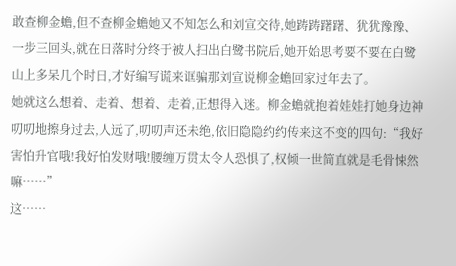敢查柳金蟾,但不查柳金蟾她又不知怎么和刘宣交待,她踌踌躇躇、犹犹豫豫、一步三回头,就在日落时分终于被人扫出白鹭书院后,她开始思考要不要在白鹭山上多呆几个时日,才好编写谎来诓骗那刘宣说柳金蟾回家过年去了。
她就这么想着、走着、想着、走着,正想得入迷。柳金蟾就抱着娃娃打她身边神叨叨地擦身过去,人远了,叨叨声还未绝,依旧隐隐约约传来这不变的四句:“我好害怕升官哦!我好怕发财哦!腰缠万贯太令人恐惧了,权倾一世简直就是毛骨悚然嘛……”
这……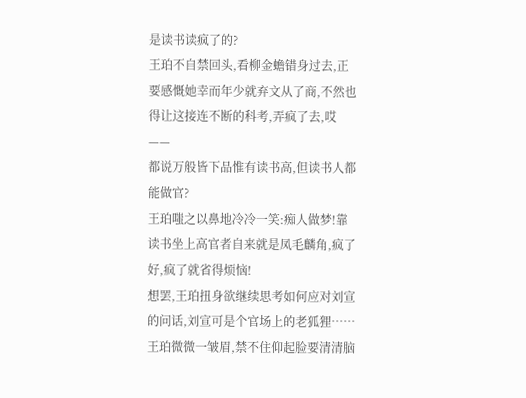是读书读疯了的?
王珀不自禁回头,看柳金蟾错身过去,正要感慨她幸而年少就弃文从了商,不然也得让这接连不断的科考,弄疯了去,哎——
都说万般皆下品惟有读书高,但读书人都能做官?
王珀嗤之以鼻地冷冷一笑:痴人做梦!靠读书坐上高官者自来就是凤毛麟角,疯了好,疯了就省得烦恼!
想罢,王珀扭身欲继续思考如何应对刘宣的问话,刘宣可是个官场上的老狐狸……王珀微微一皱眉,禁不住仰起脸要清清脑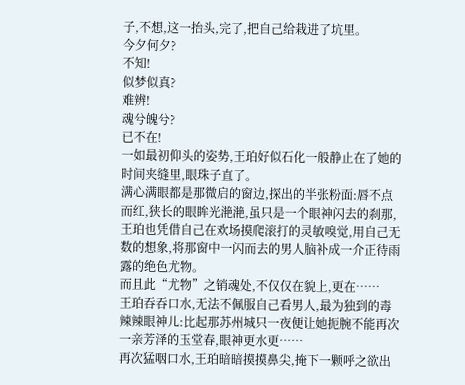子,不想,这一抬头,完了,把自己给栽进了坑里。
今夕何夕?
不知!
似梦似真?
难辨!
魂兮魄兮?
已不在!
一如最初仰头的姿势,王珀好似石化一般静止在了她的时间夹缝里,眼珠子直了。
满心满眼都是那微启的窗边,探出的半张粉面:唇不点而红,狭长的眼眸光滟滟,虽只是一个眼神闪去的刹那,王珀也凭借自己在欢场摸爬滚打的灵敏嗅觉,用自己无数的想象,将那窗中一闪而去的男人脑补成一介正待雨露的绝色尤物。
而且此“尤物”之销魂处,不仅仅在貌上,更在……
王珀吞吞口水,无法不佩服自己看男人,最为独到的毒辣辣眼神儿:比起那苏州城只一夜便让她扼腕不能再次一亲芳泽的玉堂春,眼神更水更……
再次猛咽口水,王珀暗暗摸摸鼻尖,掩下一颗呼之欲出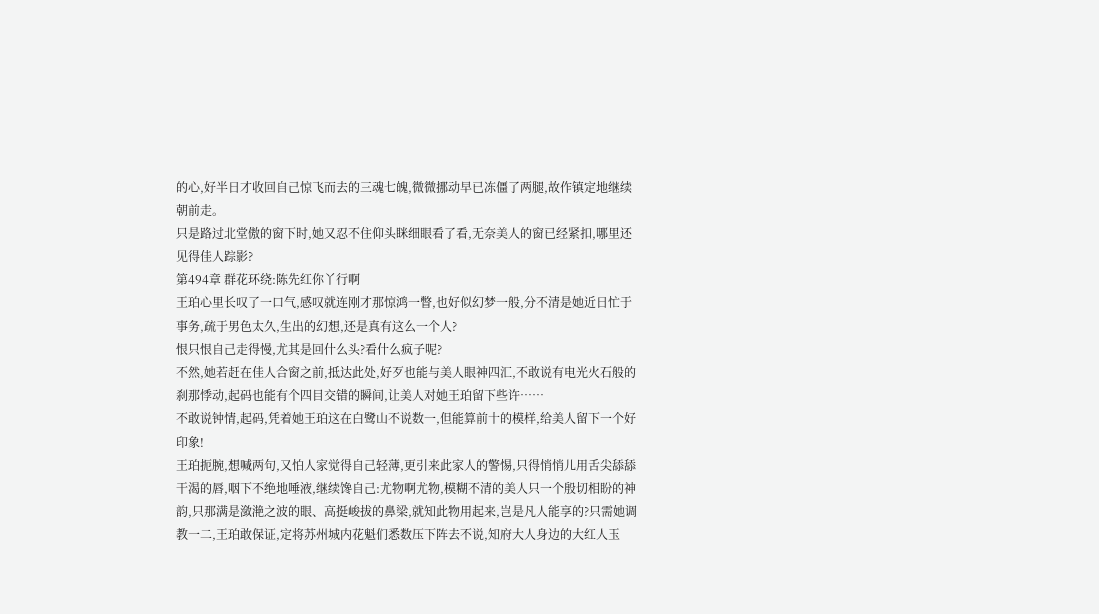的心,好半日才收回自己惊飞而去的三魂七魄,微微挪动早已冻僵了两腿,故作镇定地继续朝前走。
只是路过北堂傲的窗下时,她又忍不住仰头眯细眼看了看,无奈美人的窗已经紧扣,哪里还见得佳人踪影?
第494章 群花环绕:陈先红你丫行啊
王珀心里长叹了一口气,感叹就连刚才那惊鸿一瞥,也好似幻梦一般,分不清是她近日忙于事务,疏于男色太久,生出的幻想,还是真有这么一个人?
恨只恨自己走得慢,尤其是回什么头?看什么疯子呢?
不然,她若赶在佳人合窗之前,抵达此处,好歹也能与美人眼神四汇,不敢说有电光火石般的刹那悸动,起码也能有个四目交错的瞬间,让美人对她王珀留下些许……
不敢说钟情,起码,凭着她王珀这在白鹭山不说数一,但能算前十的模样,给美人留下一个好印象!
王珀扼腕,想喊两句,又怕人家觉得自己轻薄,更引来此家人的警惕,只得悄悄儿用舌尖舔舔干渴的唇,咽下不绝地唾液,继续馋自己:尤物啊尤物,模糊不清的美人只一个殷切相盼的神韵,只那满是潋滟之波的眼、高挺峻拔的鼻梁,就知此物用起来,岂是凡人能享的?只需她调教一二,王珀敢保证,定将苏州城内花魁们悉数压下阵去不说,知府大人身边的大红人玉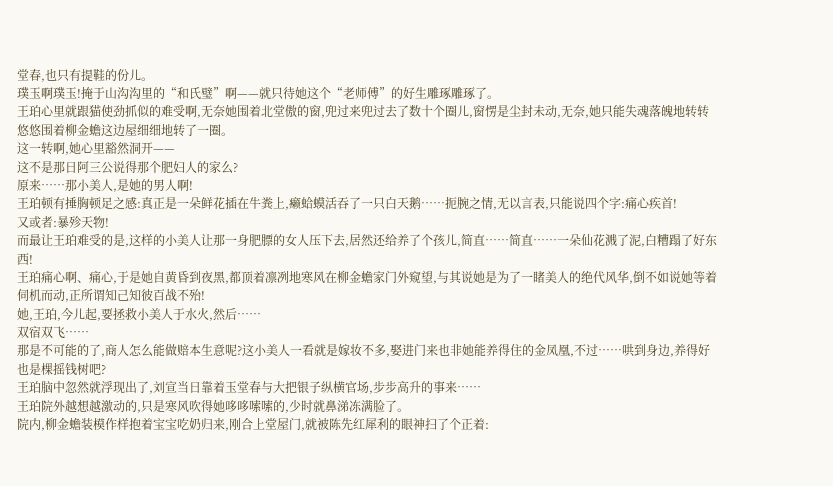堂春,也只有提鞋的份儿。
璞玉啊璞玉!掩于山沟沟里的“和氏璧”啊——就只待她这个“老师傅”的好生雕琢雕琢了。
王珀心里就跟猫使劲抓似的难受啊,无奈她围着北堂傲的窗,兜过来兜过去了数十个圈儿,窗愣是尘封未动,无奈,她只能失魂落魄地转转悠悠围着柳金蟾这边屋细细地转了一圈。
这一转啊,她心里豁然洞开——
这不是那日阿三公说得那个肥妇人的家么?
原来……那小美人,是她的男人啊!
王珀顿有捶胸顿足之感:真正是一朵鲜花插在牛粪上,癞蛤蟆活吞了一只白天鹅……扼腕之情,无以言表,只能说四个字:痛心疾首!
又或者:暴殄天物!
而最让王珀难受的是,这样的小美人让那一身肥膘的女人压下去,居然还给养了个孩儿,简直……简直……一朵仙花溅了泥,白糟蹋了好东西!
王珀痛心啊、痛心,于是她自黄昏到夜黑,都顶着凛冽地寒风在柳金蟾家门外窥望,与其说她是为了一睹美人的绝代风华,倒不如说她等着伺机而动,正所谓知己知彼百战不殆!
她,王珀,今儿起,要拯救小美人于水火,然后……
双宿双飞……
那是不可能的了,商人怎么能做赔本生意呢?这小美人一看就是嫁妆不多,娶进门来也非她能养得住的金凤凰,不过……哄到身边,养得好也是棵摇钱树吧?
王珀脑中忽然就浮现出了,刘宣当日靠着玉堂春与大把银子纵横官场,步步高升的事来……
王珀院外越想越激动的,只是寒风吹得她哆哆嗦嗦的,少时就鼻涕冻满脸了。
院内,柳金蟾装模作样抱着宝宝吃奶归来,刚合上堂屋门,就被陈先红犀利的眼神扫了个正着: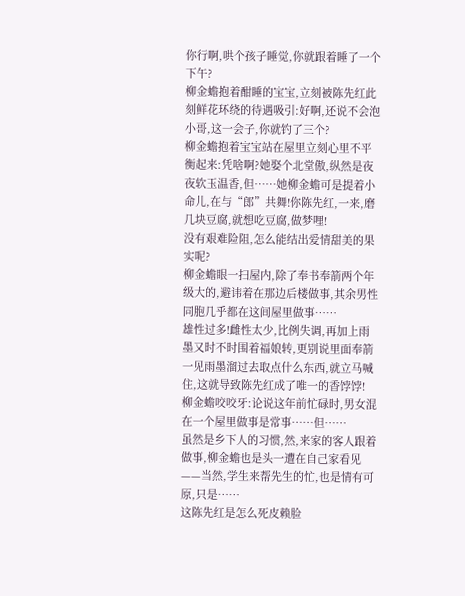你行啊,哄个孩子睡觉,你就跟着睡了一个下午?
柳金蟾抱着酣睡的宝宝,立刻被陈先红此刻鲜花环绕的待遇吸引:好啊,还说不会泡小哥,这一会子,你就钓了三个?
柳金蟾抱着宝宝站在屋里立刻心里不平衡起来:凭啥啊?她娶个北堂傲,纵然是夜夜软玉温香,但……她柳金蟾可是提着小命儿,在与“郎”共舞!你陈先红,一来,磨几块豆腐,就想吃豆腐,做梦哩!
没有艰难险阻,怎么能结出爱情甜美的果实呢?
柳金蟾眼一扫屋内,除了奉书奉箭两个年级大的,避讳着在那边后楼做事,其余男性同胞几乎都在这间屋里做事……
雄性过多!雌性太少,比例失调,再加上雨墨又时不时围着福娘转,更别说里面奉箭一见雨墨溜过去取点什么东西,就立马喊住,这就导致陈先红成了唯一的香饽饽!
柳金蟾咬咬牙:论说这年前忙碌时,男女混在一个屋里做事是常事……但……
虽然是乡下人的习惯,然,来家的客人跟着做事,柳金蟾也是头一遭在自己家看见——当然,学生来帮先生的忙,也是情有可原,只是……
这陈先红是怎么死皮赖脸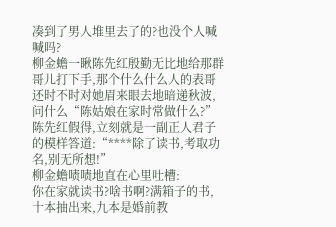凑到了男人堆里去了的?也没个人喊喊吗?
柳金蟾一瞅陈先红殷勤无比地给那群哥儿打下手,那个什么什么人的表哥还时不时对她眉来眼去地暗递秋波,问什么“陈姑娘在家时常做什么?”
陈先红假得,立刻就是一副正人君子的模样答道:“****除了读书,考取功名,别无所想!”
柳金蟾啧啧地直在心里吐槽:
你在家就读书?啥书啊?满箱子的书,十本抽出来,九本是婚前教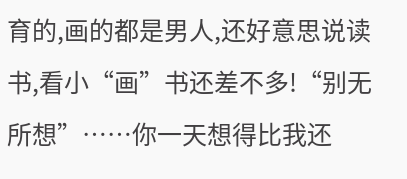育的,画的都是男人,还好意思说读书,看小“画”书还差不多!“别无所想”……你一天想得比我还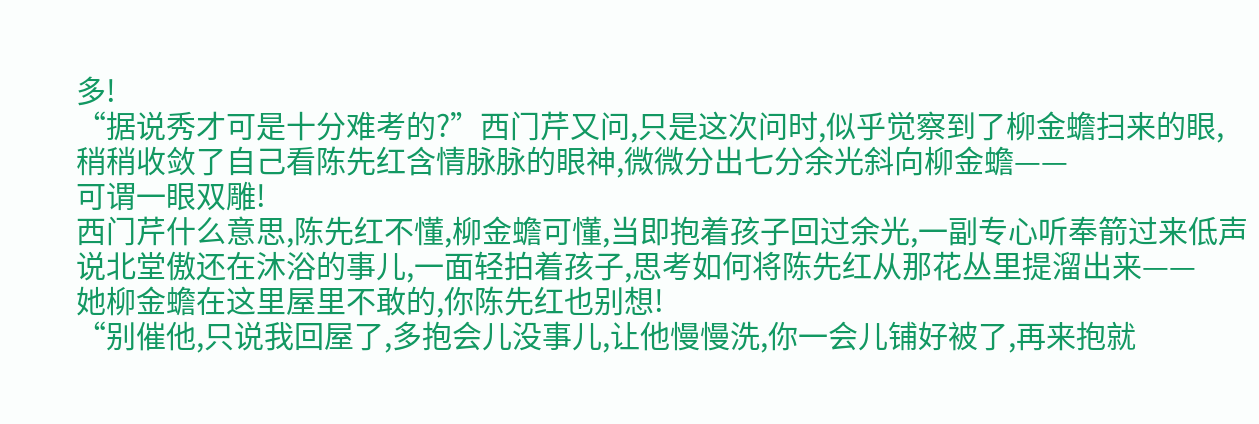多!
“据说秀才可是十分难考的?”西门芹又问,只是这次问时,似乎觉察到了柳金蟾扫来的眼,稍稍收敛了自己看陈先红含情脉脉的眼神,微微分出七分余光斜向柳金蟾——
可谓一眼双雕!
西门芹什么意思,陈先红不懂,柳金蟾可懂,当即抱着孩子回过余光,一副专心听奉箭过来低声说北堂傲还在沐浴的事儿,一面轻拍着孩子,思考如何将陈先红从那花丛里提溜出来——
她柳金蟾在这里屋里不敢的,你陈先红也别想!
“别催他,只说我回屋了,多抱会儿没事儿,让他慢慢洗,你一会儿铺好被了,再来抱就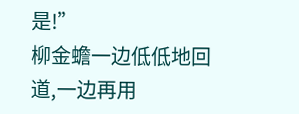是!”
柳金蟾一边低低地回道,一边再用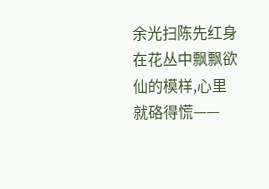余光扫陈先红身在花丛中飘飘欲仙的模样,心里就硌得慌——